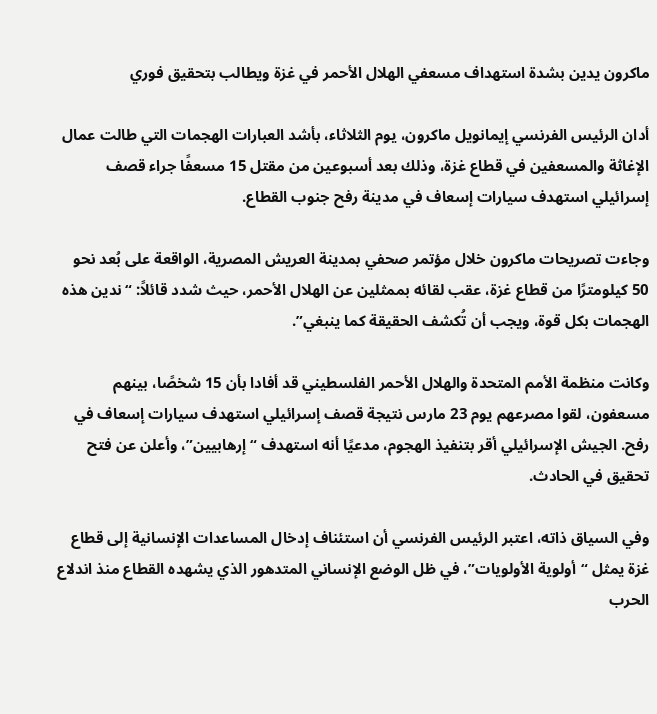ماكرون يدين بشدة استهداف مسعفي الهلال الأحمر في غزة ويطالب بتحقيق فوري

أدان الرئيس الفرنسي إيمانويل ماكرون، يوم الثلاثاء، بأشد العبارات الهجمات التي طالت عمال الإغاثة والمسعفين في قطاع غزة، وذلك بعد أسبوعين من مقتل 15 مسعفًا جراء قصف إسرائيلي استهدف سيارات إسعاف في مدينة رفح جنوب القطاع.

وجاءت تصريحات ماكرون خلال مؤتمر صحفي بمدينة العريش المصرية، الواقعة على بُعد نحو 50 كيلومترًا من قطاع غزة، عقب لقائه بممثلين عن الهلال الأحمر، حيث شدد قائلاً: “ندين هذه الهجمات بكل قوة، ويجب أن تُكشف الحقيقة كما ينبغي”.

وكانت منظمة الأمم المتحدة والهلال الأحمر الفلسطيني قد أفادا بأن 15 شخصًا، بينهم مسعفون، لقوا مصرعهم يوم 23 مارس نتيجة قصف إسرائيلي استهدف سيارات إسعاف في رفح. الجيش الإسرائيلي أقر بتنفيذ الهجوم، مدعيًا أنه استهدف “إرهابيين”، وأعلن عن فتح تحقيق في الحادث.

وفي السياق ذاته، اعتبر الرئيس الفرنسي أن استئناف إدخال المساعدات الإنسانية إلى قطاع غزة يمثل “أولوية الأولويات”، في ظل الوضع الإنساني المتدهور الذي يشهده القطاع منذ اندلاع الحرب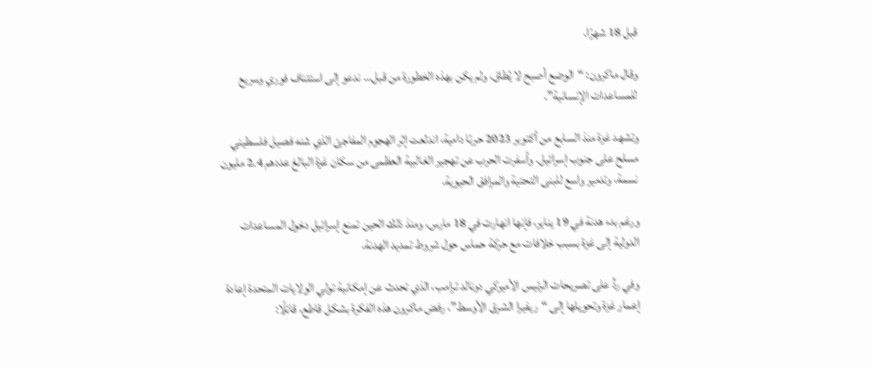قبل 18 شهرًا.

وقال ماكرون: “الوضع أصبح لا يُطاق، ولم يكن بهذه الخطورة من قبل… ندعو إلى استئناف فوري وسريع للمساعدات الإنسانية”.

وتشهد غزة منذ السابع من أكتوبر 2023 حربًا دامية، اندلعت إثر الهجوم المفاجئ الذي شنه فصيل فلسطيني مسلح على جنوب إسرائيل. وأسفرت الحرب عن تهجير الغالبية العظمى من سكان غزة البالغ عددهم 2.4 مليون نسمة، وتدمير واسع للبنى التحتية والمرافق الحيوية.

ورغم بدء هدنة في 19 يناير، فإنها انهارت في 18 مارس، ومنذ ذلك الحين تمنع إسرائيل دخول المساعدات الدولية إلى غزة بسبب خلافات مع حركة حماس حول شروط تمديد الهدنة.

وفي ردٍّ على تصريحات الرئيس الأميركي دونالد ترامب، الذي تحدث عن إمكانية تولي الولايات المتحدة إعادة إعمار غزة وتحويلها إلى “ريفيرا الشرق الأوسط”، رفض ماكرون هذه الفكرة بشكل قاطع، قائلًا: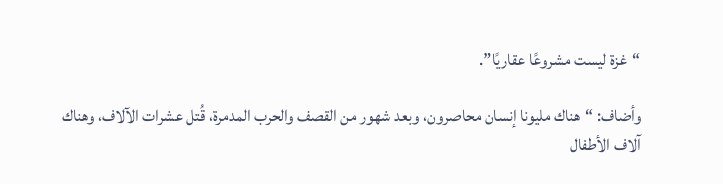“غزة ليست مشروعًا عقاريًا”.

وأضاف: “هناك مليونا إنسان محاصرون، وبعد شهور من القصف والحرب المدمرة، قُتل عشرات الآلاف، وهناك آلاف الأطفال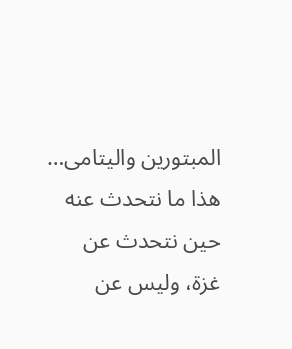المبتورين واليتامى… هذا ما نتحدث عنه حين نتحدث عن غزة، وليس عن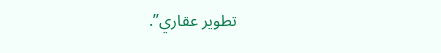تطوير عقاري”.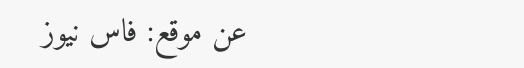عن موقع: فاس نيوز